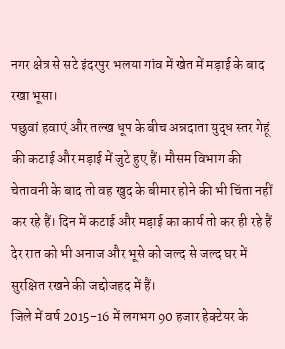नगर क्षेत्र से सटे इंदरपुर भलया गांव में खेत में मड़ाई के बाद रखा भूसा।
पछुवां हवाएं और तल्ख धूप के बीच अन्नदाता युद्ध स्तर गेहूं की कटाई और मड़ाई में जुटे हुए हैं। मौसम विभाग की चेतावनी के बाद तो वह खुद के बीमार होने की भी चिंता नहीं कर रहे हैं। दिन में कटाई और मड़ाई का कार्य तो कर ही रहे हैं
देर रात को भी अनाज और भूसे को जल्द से जल्द घर में सुरक्षित रखने की जद्दोजहद में हैं।
जिले में वर्ष 2015-16 में लगभग 90 हजार हेक्टेयर के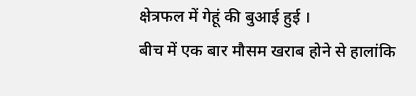क्षेत्रफल में गेहूं की बुआई हुई ।
बीच में एक बार मौसम खराब होने से हालांकि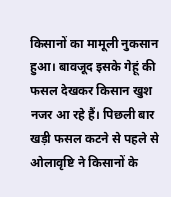किसानों का मामूली नुकसान हुआ। बावजूद इसके गेहूं की फसल देखकर किसान खुश नजर आ रहे हैं। पिछली बार खड़ी फसल कटने से पहले से ओलावृष्टि ने किसानों के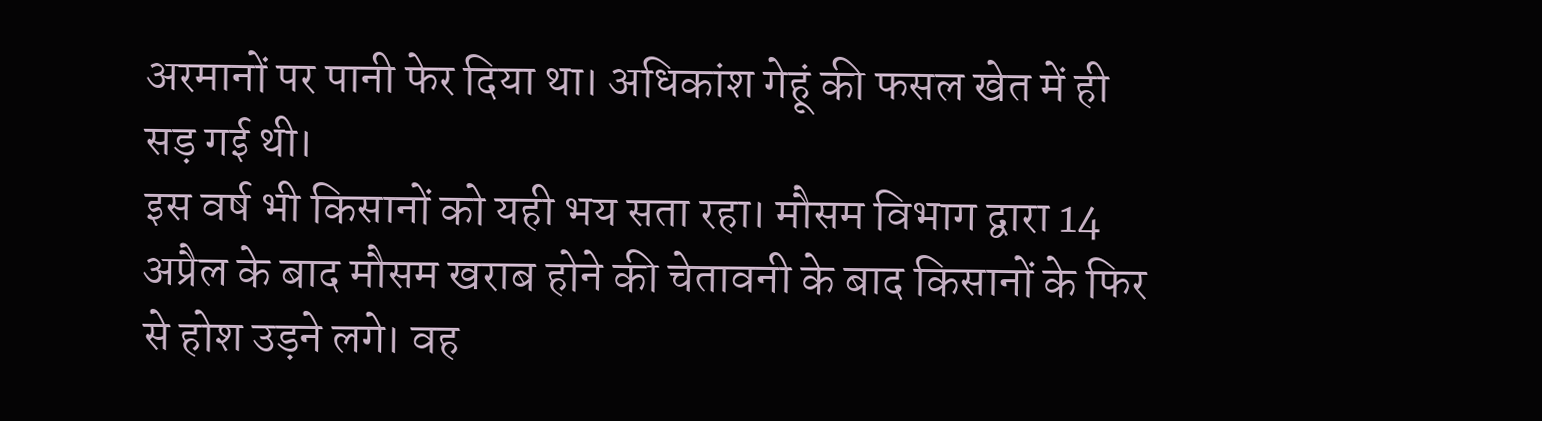अरमानों पर पानी फेर दिया था। अधिकांश गेहूं की फसल खेत में ही सड़ गई थी।
इस वर्ष भी किसानों को यही भय सता रहा। मौसम विभाग द्वारा 14 अप्रैल के बाद मौसम खराब होने की चेतावनी के बाद किसानों के फिर से होश उड़ने लगे। वह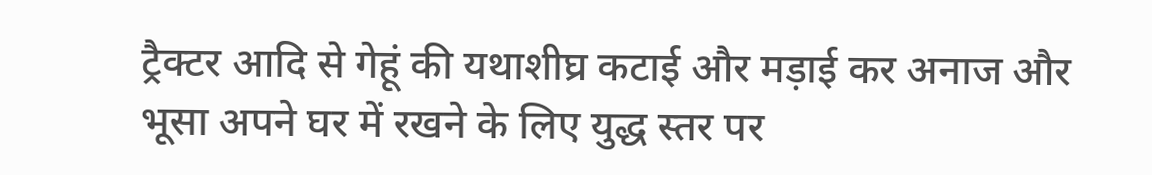ट्रैक्टर आदि से गेहूं की यथाशीघ्र कटाई और मड़ाई कर अनाज और भूसा अपने घर में रखने के लिए युद्ध स्तर पर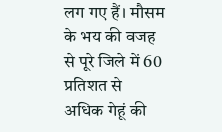लग गए हैं। मौसम के भय की वजह से पूरे जिले में 60 प्रतिशत से अधिक गेहूं की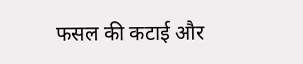फसल की कटाई और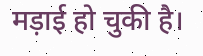मड़ाई हो चुकी है।